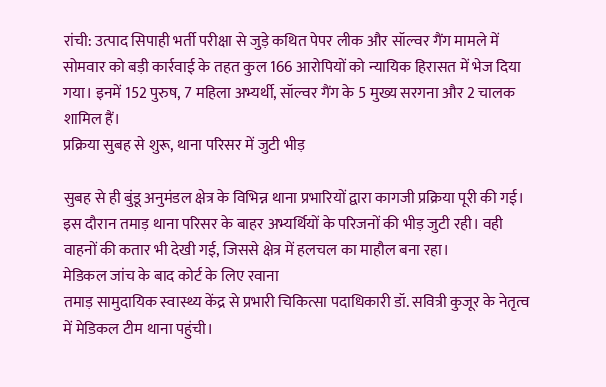रांची: उत्पाद सिपाही भर्ती परीक्षा से जुड़े कथित पेपर लीक और सॉल्वर गैंग मामले में सोमवार को बड़ी कार्रवाई के तहत कुल 166 आरोपियों को न्यायिक हिरासत में भेज दिया गया। इनमें 152 पुरुष, 7 महिला अभ्यर्थी, सॉल्वर गैंग के 5 मुख्य सरगना और 2 चालक शामिल हैं।
प्रक्रिया सुबह से शुरू, थाना परिसर में जुटी भीड़

सुबह से ही बुंडू अनुमंडल क्षेत्र के विभिन्न थाना प्रभारियों द्वारा कागजी प्रक्रिया पूरी की गई। इस दौरान तमाड़ थाना परिसर के बाहर अभ्यर्थियों के परिजनों की भीड़ जुटी रही। वही वाहनों की कतार भी देखी गई, जिससे क्षेत्र में हलचल का माहौल बना रहा।
मेडिकल जांच के बाद कोर्ट के लिए रवाना
तमाड़ सामुदायिक स्वास्थ्य केंद्र से प्रभारी चिकित्सा पदाधिकारी डॉ. सवित्री कुजूर के नेतृत्व में मेडिकल टीम थाना पहुंची।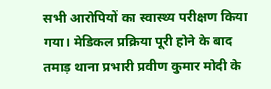सभी आरोपियों का स्वास्थ्य परीक्षण किया गया। मेडिकल प्रक्रिया पूरी होने के बाद तमाड़ थाना प्रभारी प्रवीण कुमार मोदी के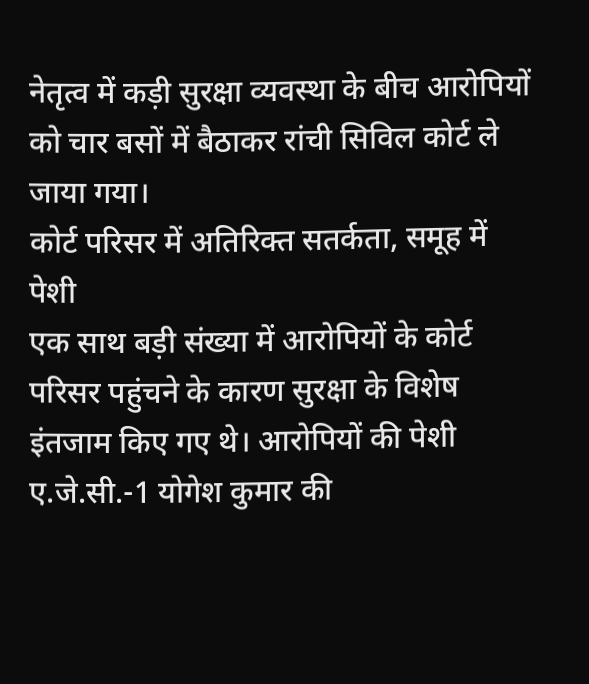नेतृत्व में कड़ी सुरक्षा व्यवस्था के बीच आरोपियों को चार बसों में बैठाकर रांची सिविल कोर्ट ले जाया गया।
कोर्ट परिसर में अतिरिक्त सतर्कता, समूह में पेशी
एक साथ बड़ी संख्या में आरोपियों के कोर्ट परिसर पहुंचने के कारण सुरक्षा के विशेष इंतजाम किए गए थे। आरोपियों की पेशी ए.जे.सी.-1 योगेश कुमार की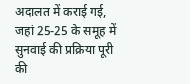अदालत में कराई गई, जहां 25-25 के समूह में सुनवाई की प्रक्रिया पूरी की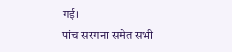गई।
पांच सरगना समेत सभी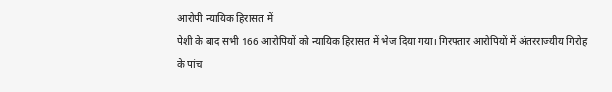आरोपी न्यायिक हिरासत में
पेशी के बाद सभी 166 आरोपियों को न्यायिक हिरासत में भेज दिया गया। गिरफ्तार आरोपियों में अंतरराज्यीय गिरोह के पांच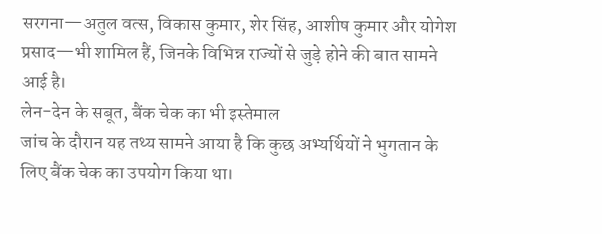सरगना—अतुल वत्स, विकास कुमार, शेर सिंह, आशीष कुमार और योगेश प्रसाद—भी शामिल हैं, जिनके विभिन्न राज्यों से जुड़े होने की बात सामने आई है।
लेन-देन के सबूत, बैंक चेक का भी इस्तेमाल
जांच के दौरान यह तथ्य सामने आया है कि कुछ अभ्यर्थियों ने भुगतान के लिए बैंक चेक का उपयोग किया था।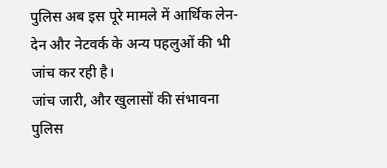पुलिस अब इस पूरे मामले में आर्थिक लेन-देन और नेटवर्क के अन्य पहलुओं की भी जांच कर रही है।
जांच जारी, और खुलासों की संभावना
पुलिस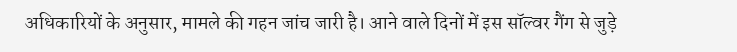अधिकारियों के अनुसार, मामले की गहन जांच जारी है। आने वाले दिनों में इस सॉल्वर गैंग से जुड़े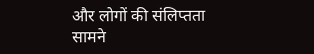और लोगों की संलिप्तता सामने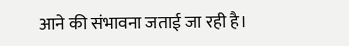आने की संभावना जताई जा रही है।